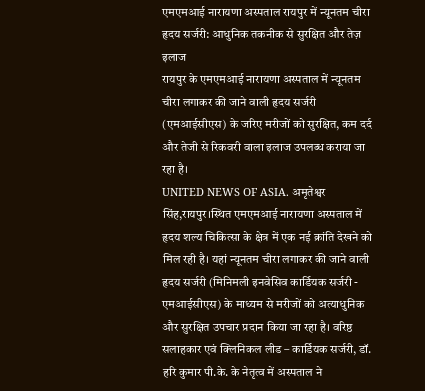एमएमआई नारायणा अस्पताल रायपुर में न्यूनतम चीरा हृदय सर्जरी: आधुनिक तकनीक से सुरक्षित और तेज़ इलाज
रायपुर के एमएमआई नारायणा अस्पताल में न्यूनतम चीरा लगाकर की जाने वाली हृदय सर्जरी (एमआईसीएस) के जरिए मरीजों को सुरक्षित, कम दर्द और तेजी से रिकवरी वाला इलाज उपलब्ध कराया जा रहा है।
UNITED NEWS OF ASIA. अमृतेश्वर सिंह,रायपुर।स्थित एमएमआई नारायणा अस्पताल में हृदय शल्य चिकित्सा के क्षेत्र में एक नई क्रांति देखने को मिल रही है। यहां न्यूनतम चीरा लगाकर की जाने वाली हृदय सर्जरी (मिनिमली इनवेसिव कार्डियक सर्जरी - एमआईसीएस) के माध्यम से मरीजों को अत्याधुनिक और सुरक्षित उपचार प्रदान किया जा रहा है। वरिष्ठ सलाहकार एवं क्लिनिकल लीड – कार्डियक सर्जरी, डॉ. हरि कुमार पी.के. के नेतृत्व में अस्पताल ने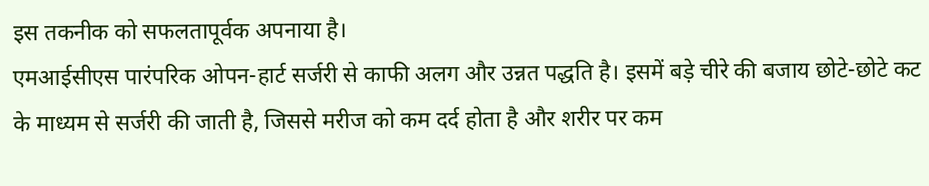इस तकनीक को सफलतापूर्वक अपनाया है।
एमआईसीएस पारंपरिक ओपन-हार्ट सर्जरी से काफी अलग और उन्नत पद्धति है। इसमें बड़े चीरे की बजाय छोटे-छोटे कट के माध्यम से सर्जरी की जाती है, जिससे मरीज को कम दर्द होता है और शरीर पर कम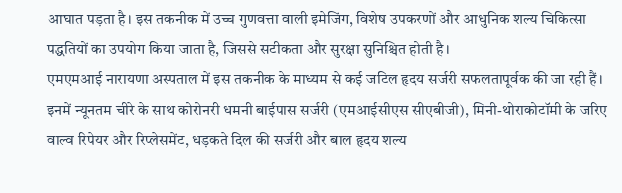आघात पड़ता है। इस तकनीक में उच्च गुणवत्ता वाली इमेजिंग, विशेष उपकरणों और आधुनिक शल्य चिकित्सा पद्धतियों का उपयोग किया जाता है, जिससे सटीकता और सुरक्षा सुनिश्चित होती है।
एमएमआई नारायणा अस्पताल में इस तकनीक के माध्यम से कई जटिल हृदय सर्जरी सफलतापूर्वक की जा रही हैं। इनमें न्यूनतम चीरे के साथ कोरोनरी धमनी बाईपास सर्जरी (एमआईसीएस सीएबीजी), मिनी-थोराकोटॉमी के जरिए वाल्व रिपेयर और रिप्लेसमेंट, धड़कते दिल की सर्जरी और बाल हृदय शल्य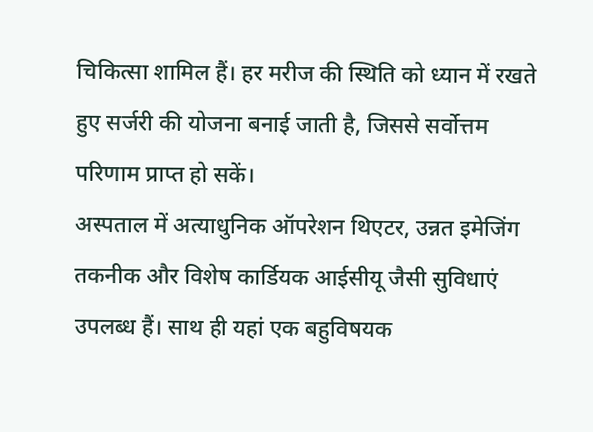चिकित्सा शामिल हैं। हर मरीज की स्थिति को ध्यान में रखते हुए सर्जरी की योजना बनाई जाती है, जिससे सर्वोत्तम परिणाम प्राप्त हो सकें।
अस्पताल में अत्याधुनिक ऑपरेशन थिएटर, उन्नत इमेजिंग तकनीक और विशेष कार्डियक आईसीयू जैसी सुविधाएं उपलब्ध हैं। साथ ही यहां एक बहुविषयक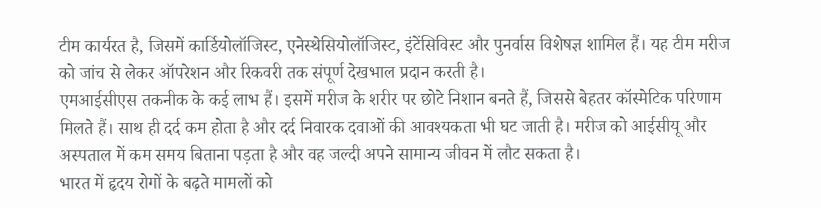टीम कार्यरत है, जिसमें कार्डियोलॉजिस्ट, एनेस्थेसियोलॉजिस्ट, इंटेंसिविस्ट और पुनर्वास विशेषज्ञ शामिल हैं। यह टीम मरीज को जांच से लेकर ऑपरेशन और रिकवरी तक संपूर्ण देखभाल प्रदान करती है।
एमआईसीएस तकनीक के कई लाभ हैं। इसमें मरीज के शरीर पर छोटे निशान बनते हैं, जिससे बेहतर कॉस्मेटिक परिणाम मिलते हैं। साथ ही दर्द कम होता है और दर्द निवारक दवाओं की आवश्यकता भी घट जाती है। मरीज को आईसीयू और अस्पताल में कम समय बिताना पड़ता है और वह जल्दी अपने सामान्य जीवन में लौट सकता है।
भारत में हृदय रोगों के बढ़ते मामलों को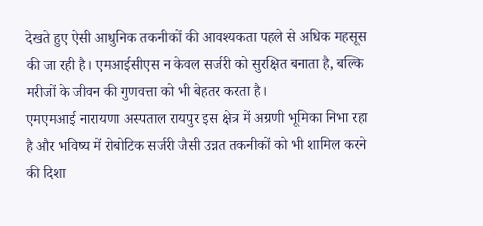देखते हुए ऐसी आधुनिक तकनीकों की आवश्यकता पहले से अधिक महसूस की जा रही है। एमआईसीएस न केवल सर्जरी को सुरक्षित बनाता है, बल्कि मरीजों के जीवन की गुणवत्ता को भी बेहतर करता है।
एमएमआई नारायणा अस्पताल रायपुर इस क्षेत्र में अग्रणी भूमिका निभा रहा है और भविष्य में रोबोटिक सर्जरी जैसी उन्नत तकनीकों को भी शामिल करने की दिशा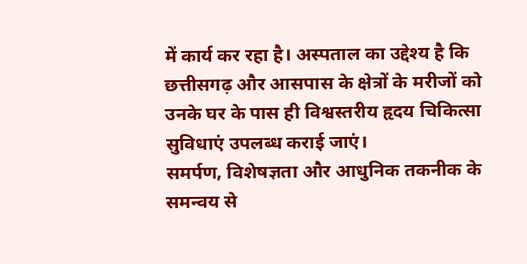में कार्य कर रहा है। अस्पताल का उद्देश्य है कि छत्तीसगढ़ और आसपास के क्षेत्रों के मरीजों को उनके घर के पास ही विश्वस्तरीय हृदय चिकित्सा सुविधाएं उपलब्ध कराई जाएं।
समर्पण, विशेषज्ञता और आधुनिक तकनीक के समन्वय से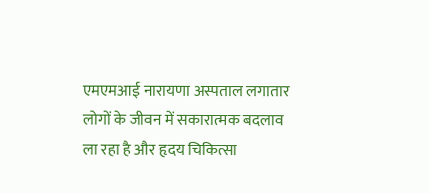एमएमआई नारायणा अस्पताल लगातार लोगों के जीवन में सकारात्मक बदलाव ला रहा है और हृदय चिकित्सा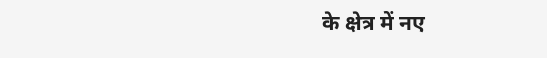के क्षेत्र में नए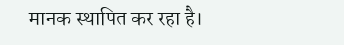मानक स्थापित कर रहा है।